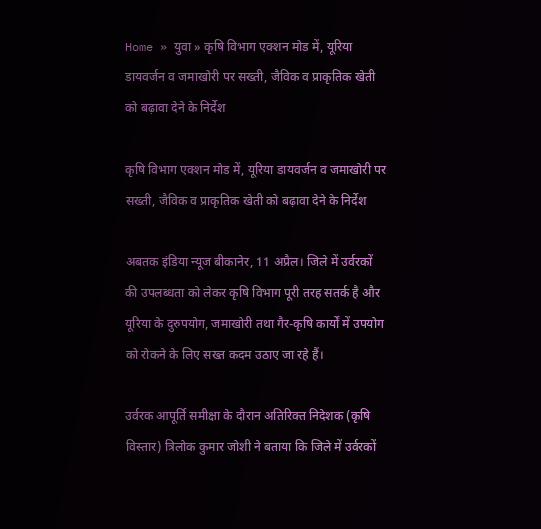Home » युवा » कृषि विभाग एक्शन मोड में, यूरिया डायवर्जन व जमाखोरी पर सख्ती, जैविक व प्राकृतिक खेती को बढ़ावा देने के निर्देश

कृषि विभाग एक्शन मोड में, यूरिया डायवर्जन व जमाखोरी पर सख्ती, जैविक व प्राकृतिक खेती को बढ़ावा देने के निर्देश

अबतक इंडिया न्यूज बीकानेर, 11 अप्रैल। जिले में उर्वरकों की उपलब्धता को लेकर कृषि विभाग पूरी तरह सतर्क है और यूरिया के दुरुपयोग, जमाखोरी तथा गैर-कृषि कार्यों में उपयोग को रोकने के लिए सख्त कदम उठाए जा रहे हैं।

उर्वरक आपूर्ति समीक्षा के दौरान अतिरिक्त निदेशक (कृषि विस्तार) त्रिलोक कुमार जोशी ने बताया कि जिले में उर्वरकों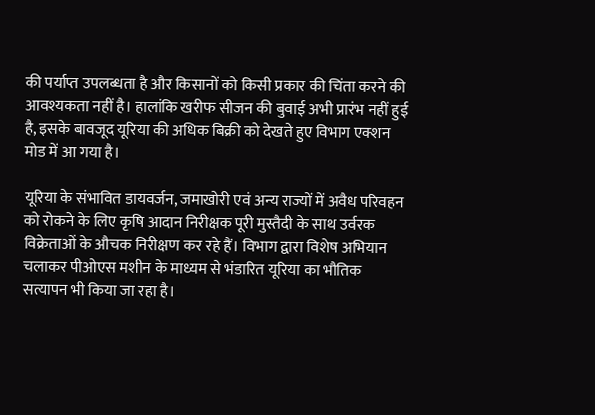की पर्याप्त उपलब्धता है और किसानों को किसी प्रकार की चिंता करने की आवश्यकता नहीं है। हालांकि खरीफ सीजन की बुवाई अभी प्रारंभ नहीं हुई है, इसके बावजूद यूरिया की अधिक बिक्री को देखते हुए विभाग एक्शन मोड में आ गया है।

यूरिया के संभावित डायवर्जन, जमाखोरी एवं अन्य राज्यों में अवैध परिवहन को रोकने के लिए कृषि आदान निरीक्षक पूरी मुस्तैदी के साथ उर्वरक विक्रेताओं के औचक निरीक्षण कर रहे हैं। विभाग द्वारा विशेष अभियान चलाकर पीओएस मशीन के माध्यम से भंडारित यूरिया का भौतिक सत्यापन भी किया जा रहा है।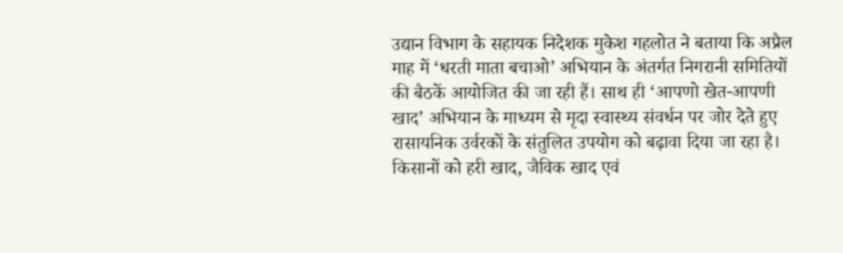उद्यान विभाग के सहायक निदेशक मुकेश गहलोत ने बताया कि अप्रैल माह में ‘धरती माता बचाओ’ अभियान के अंतर्गत निगरानी समितियों की बैठकें आयोजित की जा रही हैं। साथ ही ‘आपणो खेत-आपणी खाद’ अभियान के माध्यम से मृदा स्वास्थ्य संवर्धन पर जोर देते हुए रासायनिक उर्वरकों के संतुलित उपयोग को बढ़ावा दिया जा रहा है। किसानों को हरी खाद, जैविक खाद एवं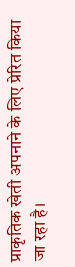प्राकृतिक खेती अपनाने के लिए प्रेरित किया जा रहा है।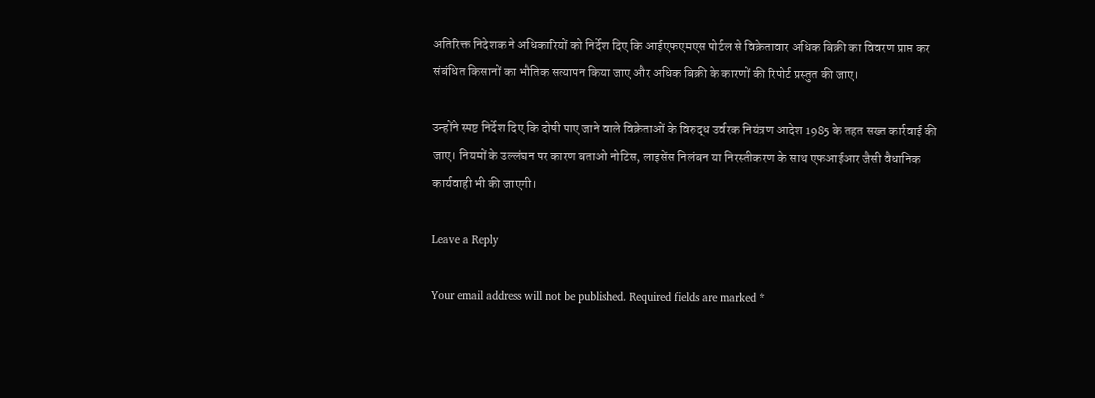अतिरिक्त निदेशक ने अधिकारियों को निर्देश दिए कि आईएफएमएस पोर्टल से विक्रेतावार अधिक बिक्री का विवरण प्राप्त कर संबंधित किसानों का भौतिक सत्यापन किया जाए और अधिक बिक्री के कारणों की रिपोर्ट प्रस्तुत की जाए।

उन्होंने स्पष्ट निर्देश दिए कि दोषी पाए जाने वाले विक्रेताओं के विरुद्ध उर्वरक नियंत्रण आदेश 1985 के तहत सख्त कार्रवाई की जाए। नियमों के उल्लंघन पर कारण बताओ नोटिस, लाइसेंस निलंबन या निरस्तीकरण के साथ एफआईआर जैसी वैधानिक कार्यवाही भी की जाएगी।

Leave a Reply

Your email address will not be published. Required fields are marked *